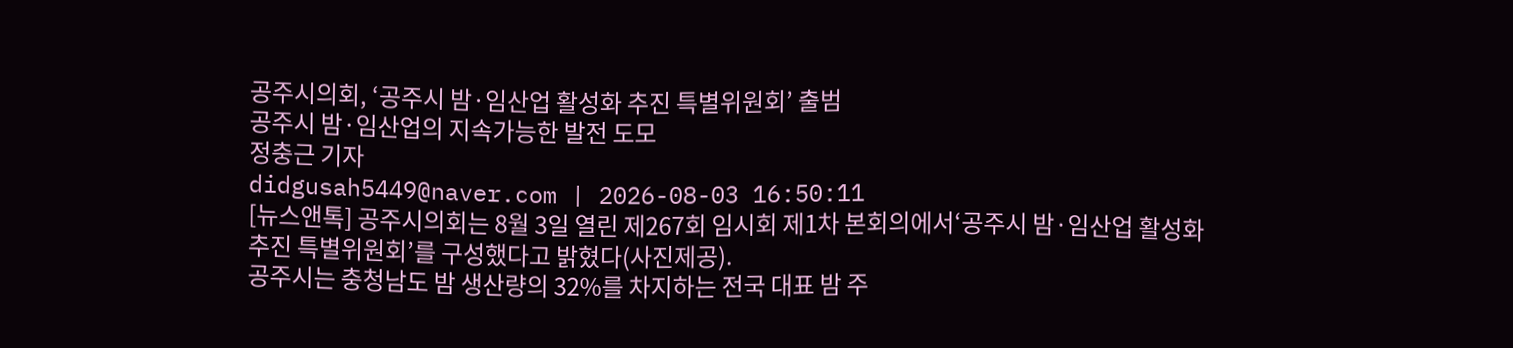공주시의회, ‘공주시 밤·임산업 활성화 추진 특별위원회’ 출범
공주시 밤·임산업의 지속가능한 발전 도모
정충근 기자
didgusah5449@naver.com | 2026-08-03 16:50:11
[뉴스앤톡] 공주시의회는 8월 3일 열린 제267회 임시회 제1차 본회의에서‘공주시 밤·임산업 활성화 추진 특별위원회’를 구성했다고 밝혔다(사진제공).
공주시는 충청남도 밤 생산량의 32%를 차지하는 전국 대표 밤 주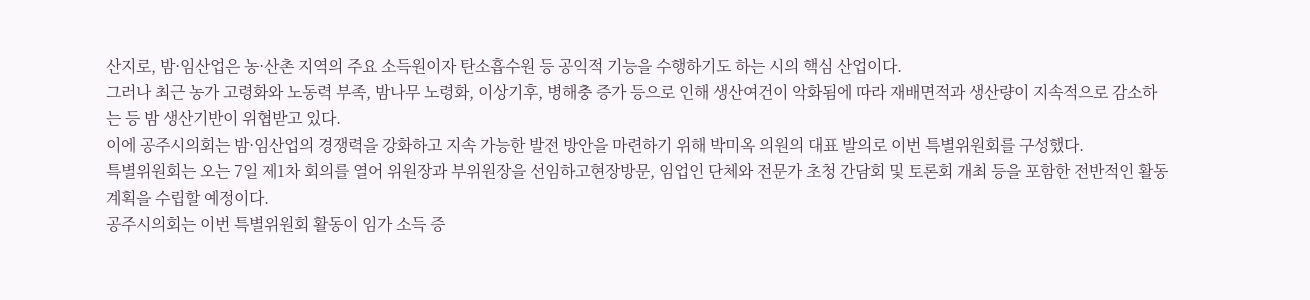산지로, 밤·임산업은 농·산촌 지역의 주요 소득원이자 탄소흡수원 등 공익적 기능을 수행하기도 하는 시의 핵심 산업이다.
그러나 최근 농가 고령화와 노동력 부족, 밤나무 노령화, 이상기후, 병해충 증가 등으로 인해 생산여건이 악화됨에 따라 재배면적과 생산량이 지속적으로 감소하는 등 밤 생산기반이 위협받고 있다.
이에 공주시의회는 밤·임산업의 경쟁력을 강화하고 지속 가능한 발전 방안을 마련하기 위해 박미옥 의원의 대표 발의로 이번 특별위원회를 구성했다.
특별위원회는 오는 7일 제1차 회의를 열어 위원장과 부위원장을 선임하고현장방문, 임업인 단체와 전문가 초청 간담회 및 토론회 개최 등을 포함한 전반적인 활동 계획을 수립할 예정이다.
공주시의회는 이번 특별위원회 활동이 임가 소득 증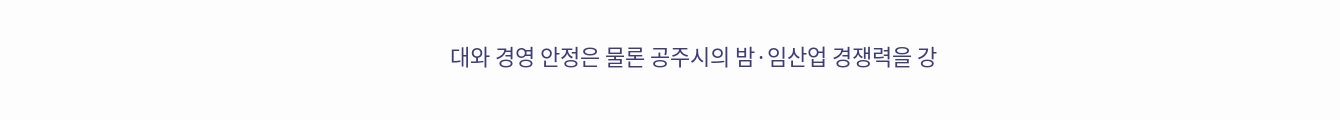대와 경영 안정은 물론 공주시의 밤·임산업 경쟁력을 강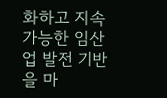화하고 지속 가능한 임산업 발전 기반을 마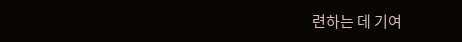련하는 데 기여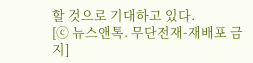할 것으로 기대하고 있다.
[ⓒ 뉴스앤톡. 무단전재-재배포 금지]